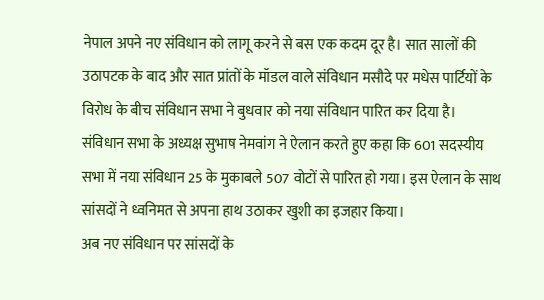नेपाल अपने नए संविधान को लागू करने से बस एक कदम दूर है। सात सालों की उठापटक के बाद और सात प्रांतों के मॉडल वाले संविधान मसौदे पर मधेस पार्टियों के विरोध के बीच संविधान सभा ने बुधवार को नया संविधान पारित कर दिया है।
संविधान सभा के अध्यक्ष सुभाष नेमवांग ने ऐलान करते हुए कहा कि 601 सदस्यीय सभा में नया संविधान 25 के मुकाबले 507 वोटों से पारित हो गया। इस ऐलान के साथ सांसदों ने ध्वनिमत से अपना हाथ उठाकर खुशी का इजहार किया।
अब नए संविधान पर सांसदों के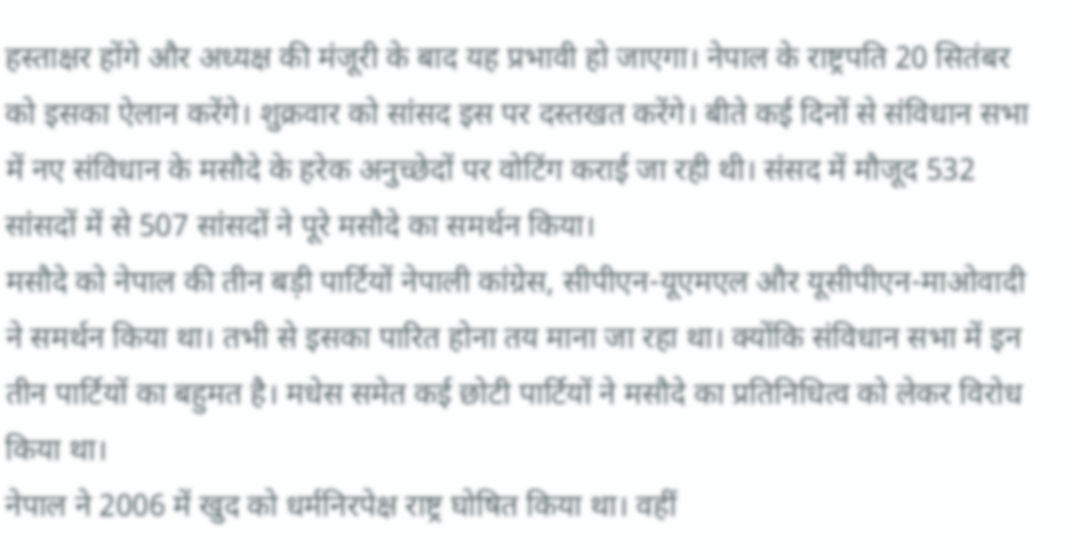हस्ताक्षर होंगे और अध्यक्ष की मंजूरी के बाद यह प्रभावी हो जाएगा। नेपाल के राष्ट्रपति 20 सितंबर को इसका ऐलान करेंगे। शुक्रवार को सांसद इस पर दस्तखत करेंगे। बीते कई दिनों से संविधान सभा में नए संविधान के मसौदे के हरेक अनुच्छेदों पर वोटिंग कराई जा रही थी। संसद में मौजूद 532 सांसदों में से 507 सांसदों ने पूरे मसौदे का समर्थन किया।
मसौदे को नेपाल की तीन बड़ी पार्टियों नेपाली कांग्रेस, सीपीएन-यूएमएल और यूसीपीएन-माओवादी ने समर्थन किया था। तभी से इसका पारित होना तय माना जा रहा था। क्योंकि संविधान सभा में इन तीन पार्टियों का बहुमत है। मधेस समेत कई छोटी पार्टियों ने मसौदे का प्रतिनिधित्व को लेकर विरोध किया था।
नेपाल ने 2006 में खुद को धर्मनिरपेक्ष राष्ट्र घोषित किया था। वहीं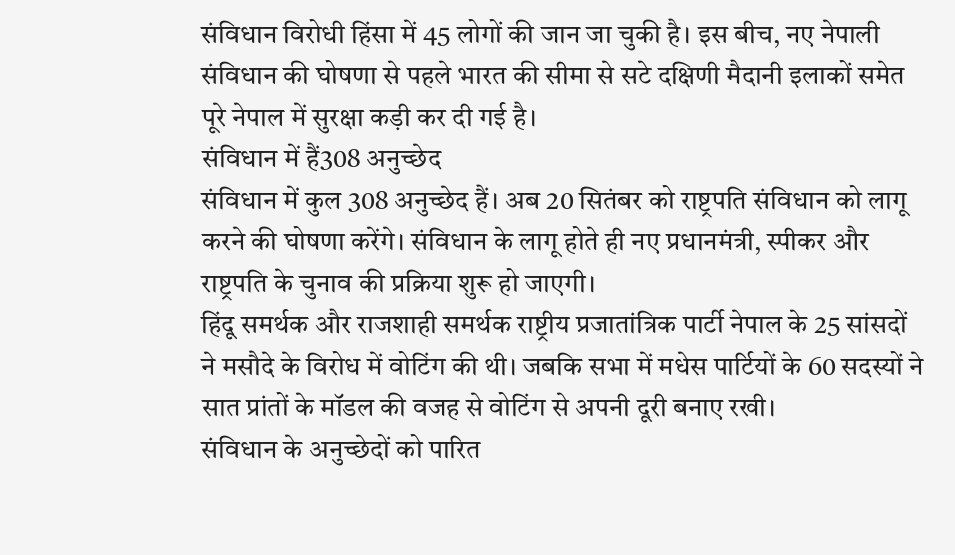संविधान विरोधी हिंसा में 45 लोगों की जान जा चुकी है। इस बीच, नए नेपाली संविधान की घोषणा से पहले भारत की सीमा से सटे दक्षिणी मैदानी इलाकों समेत पूरे नेपाल में सुरक्षा कड़ी कर दी गई है।
संविधान में हैं308 अनुच्छेद
संविधान में कुल 308 अनुच्छेद हैं। अब 20 सितंबर को राष्ट्रपति संविधान को लागू करने की घोषणा करेंगे। संविधान के लागू होते ही नए प्रधानमंत्री, स्पीकर और राष्ट्रपति के चुनाव की प्रक्रिया शुरू हो जाएगी।
हिंदू समर्थक और राजशाही समर्थक राष्ट्रीय प्रजातांत्रिक पार्टी नेपाल के 25 सांसदों ने मसौदे के विरोध में वोटिंग की थी। जबकि सभा में मधेस पार्टियों के 60 सदस्यों ने सात प्रांतों के मॉडल की वजह से वोटिंग से अपनी दूरी बनाए रखी।
संविधान के अनुच्छेदों को पारित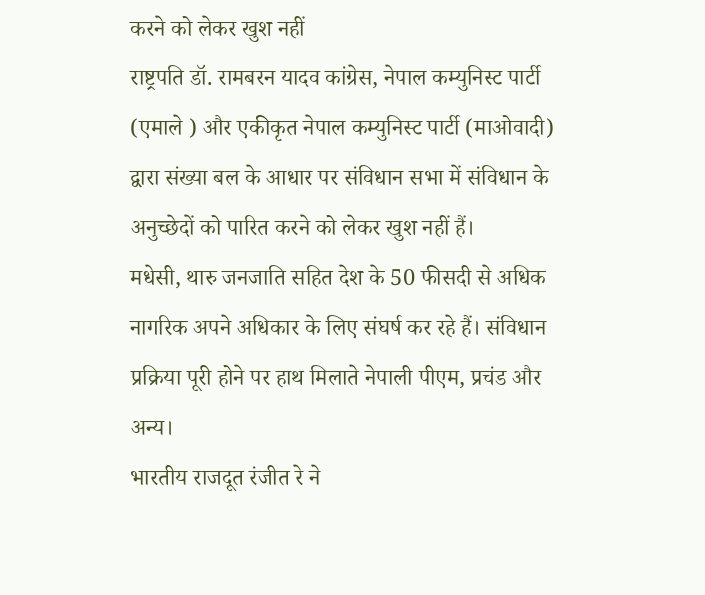करने को लेकर खुश नहीं
राष्ट्रपति डॉ. रामबरन यादव कांग्रेस, नेपाल कम्युनिस्ट पार्टी (एमाले ) और एकीकृत नेपाल कम्युनिस्ट पार्टी (माओवादी) द्वारा संख्या बल के आधार पर संविधान सभा में संविधान के अनुच्छेदों को पारित करने को लेकर खुश नहीं हैं।
मधेसी, थारु जनजाति सहित देश के 50 फीसदी से अधिक नागरिक अपने अधिकार के लिए संघर्ष कर रहे हैं। संविधान प्रक्रिया पूरी होने पर हाथ मिलाते नेपाली पीएम, प्रचंड और अन्य।
भारतीय राजदूत रंजीत रे ने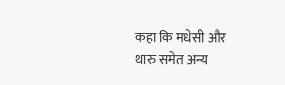कहा कि मधेसी और थारु समेत अन्य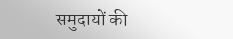समुदायों की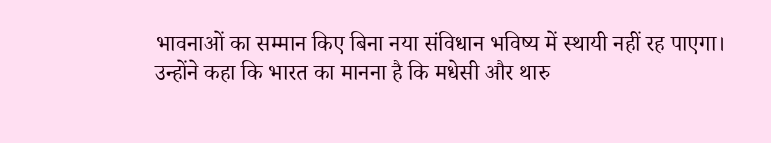भावनाओं का सम्मान किए बिना नया संविधान भविष्य में स्थायी नहीं रह पाएगा। उन्होंने कहा कि भारत का मानना है कि मधेसी और थारु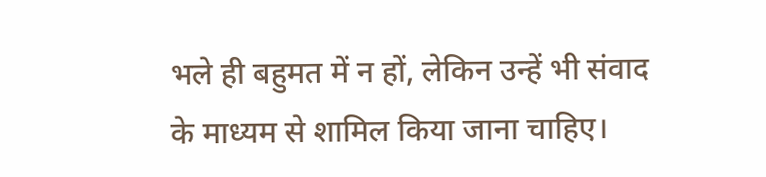भले ही बहुमत में न हों, लेकिन उन्हें भी संवाद के माध्यम से शामिल किया जाना चाहिए।